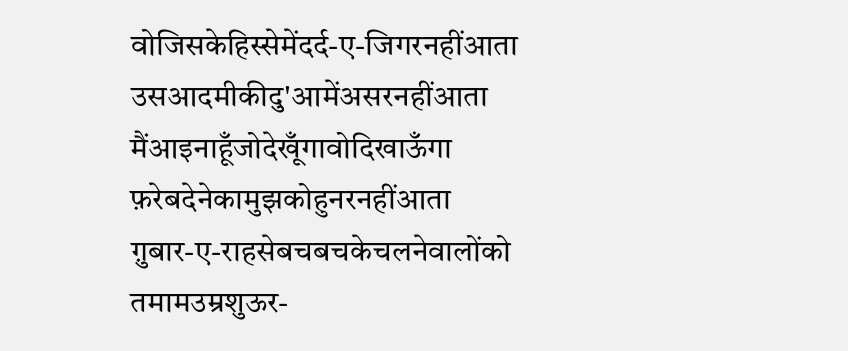वोजिसकेहिस्सेमेंदर्द-ए-जिगरनहींआता
उसआदमीकीदु'आमेंअसरनहींआता
मैंआइनाहूँजोदेखूँगावोदिखाऊँगा
फ़रेबदेनेकामुझकोहुनरनहींआता
ग़ुबार-ए-राहसेबचबचकेचलनेवालोंको
तमामउम्रशुऊर-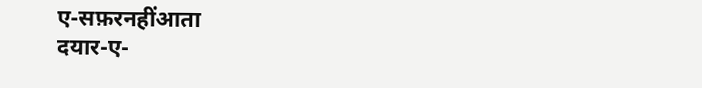ए-सफ़रनहींआता
दयार-ए-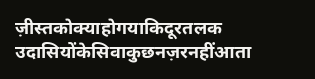ज़ीस्तकोक्याहोगयाकिदूरतलक
उदासियोंकेसिवाकुछनज़रनहींआता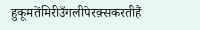हुकूमतेंमिरीउँगलीपेरक़्सकरतीहैं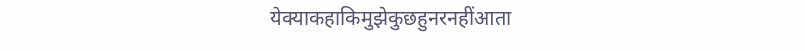येक्याकहाकिमुझेकुछहुनरनहींआता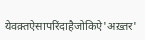येवक़्तऐसापरिंदाहैजोकिऐ'अख़्तर'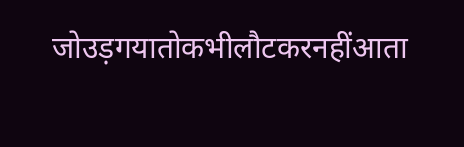जोउड़गयातोकभीलौटकरनहींआता